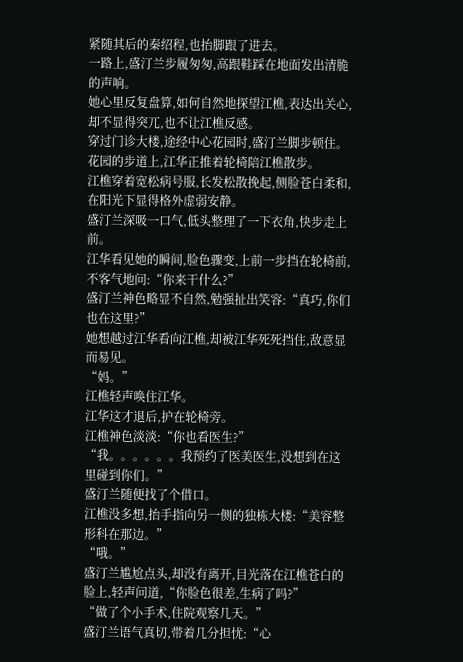紧随其后的秦绍程,也抬脚跟了进去。
一路上,盛汀兰步履匆匆,高跟鞋踩在地面发出清脆的声响。
她心里反复盘算,如何自然地探望江樵,表达出关心,却不显得突兀,也不让江樵反感。
穿过门诊大楼,途经中心花园时,盛汀兰脚步顿住。
花园的步道上,江华正推着轮椅陪江樵散步。
江樵穿着宽松病号服,长发松散挽起,侧脸苍白柔和,在阳光下显得格外虚弱安静。
盛汀兰深吸一口气,低头整理了一下衣角,快步走上前。
江华看见她的瞬间,脸色骤变,上前一步挡在轮椅前,不客气地问:“你来干什么?”
盛汀兰神色略显不自然,勉强扯出笑容:“真巧,你们也在这里?”
她想越过江华看向江樵,却被江华死死挡住,敌意显而易见。
“妈。”
江樵轻声唤住江华。
江华这才退后,护在轮椅旁。
江樵神色淡淡:“你也看医生?”
“我。。。。。。我预约了医美医生,没想到在这里碰到你们。”
盛汀兰随便找了个借口。
江樵没多想,抬手指向另一侧的独栋大楼:“美容整形科在那边。”
“哦。”
盛汀兰尴尬点头,却没有离开,目光落在江樵苍白的脸上,轻声问道,“你脸色很差,生病了吗?”
“做了个小手术,住院观察几天。”
盛汀兰语气真切,带着几分担忧:“心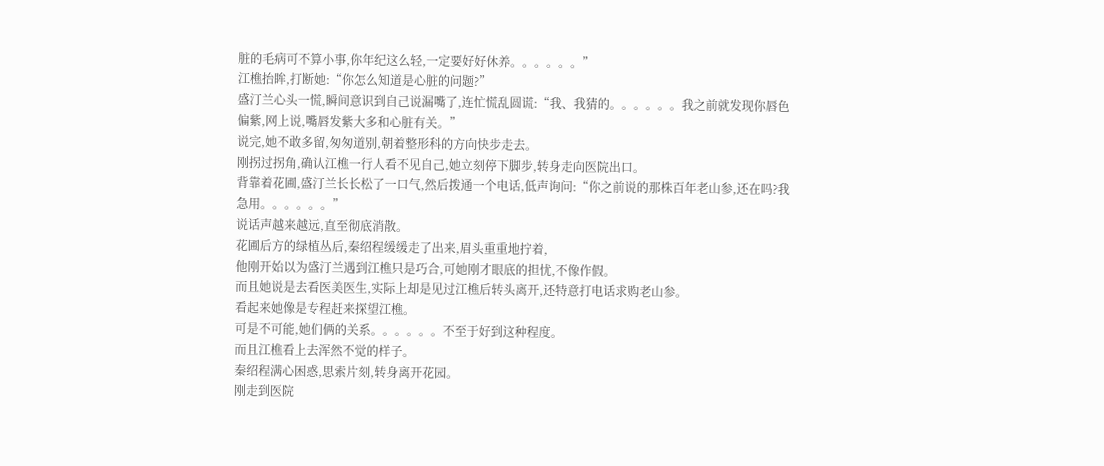脏的毛病可不算小事,你年纪这么轻,一定要好好休养。。。。。。”
江樵抬眸,打断她:“你怎么知道是心脏的问题?”
盛汀兰心头一慌,瞬间意识到自己说漏嘴了,连忙慌乱圆谎:“我、我猜的。。。。。。我之前就发现你唇色偏紫,网上说,嘴唇发紫大多和心脏有关。”
说完,她不敢多留,匆匆道别,朝着整形科的方向快步走去。
刚拐过拐角,确认江樵一行人看不见自己,她立刻停下脚步,转身走向医院出口。
背靠着花圃,盛汀兰长长松了一口气,然后拨通一个电话,低声询问:“你之前说的那株百年老山参,还在吗?我急用。。。。。。”
说话声越来越远,直至彻底消散。
花圃后方的绿植丛后,秦绍程缓缓走了出来,眉头重重地拧着,
他刚开始以为盛汀兰遇到江樵只是巧合,可她刚才眼底的担忧,不像作假。
而且她说是去看医美医生,实际上却是见过江樵后转头离开,还特意打电话求购老山参。
看起来她像是专程赶来探望江樵。
可是不可能,她们俩的关系。。。。。。不至于好到这种程度。
而且江樵看上去浑然不觉的样子。
秦绍程满心困惑,思索片刻,转身离开花园。
刚走到医院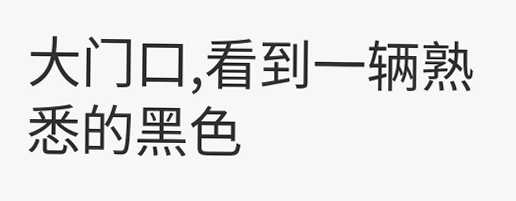大门口,看到一辆熟悉的黑色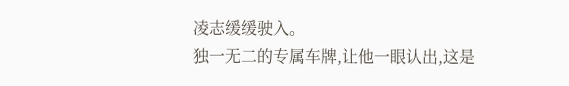凌志缓缓驶入。
独一无二的专属车牌,让他一眼认出,这是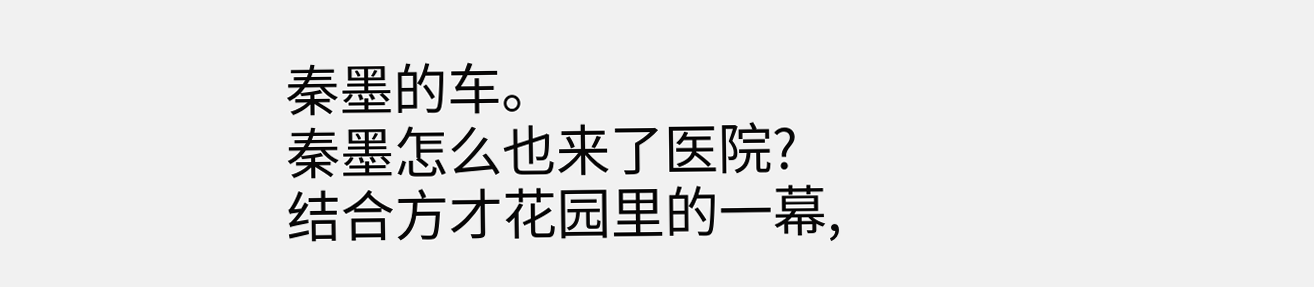秦墨的车。
秦墨怎么也来了医院?
结合方才花园里的一幕,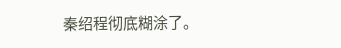秦绍程彻底糊涂了。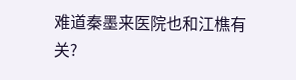难道秦墨来医院也和江樵有关?